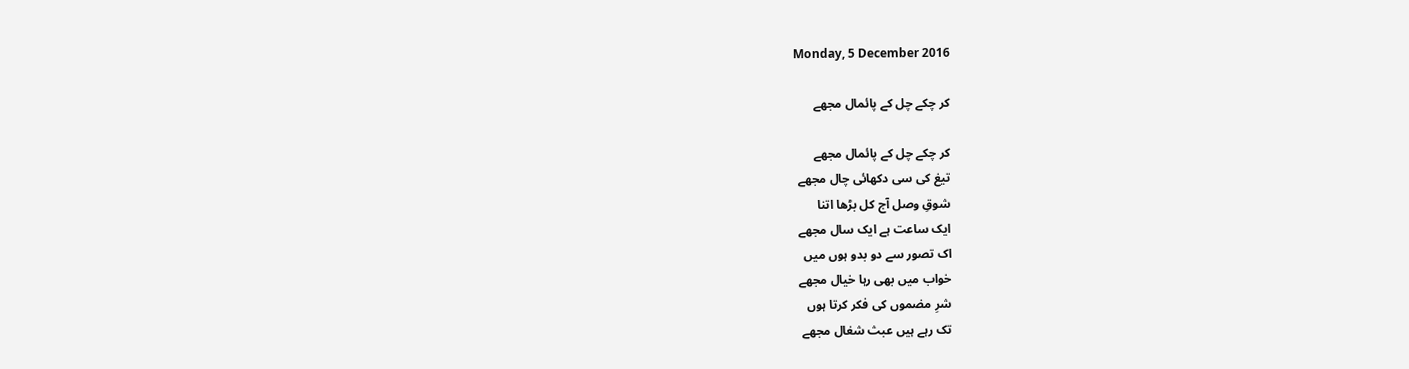Monday, 5 December 2016

کر چکے چل کے پائمال مجھے

کر چکے چل کے پائمال مجھے
تیغ کی سی دکھائی چال مجھے
شوقِ وصل آج کل بڑھا اتنا
ایک ساعت ہے ایک سال مجھے
اک تصور سے دو بدو ہوں میں
خواب میں بھی رہا خیال مجھے
شرِ مضموں کی فکر کرتا ہوں
تک رہے ہیں عبث شغال مجھے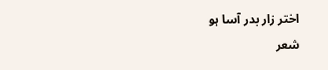اختر زار بدر آسا ہو
شعر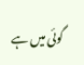گوئی میں ہے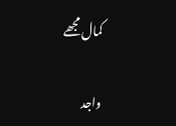کمال مجھے

واجد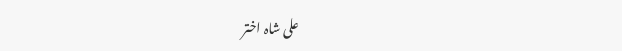علی شاہ اختر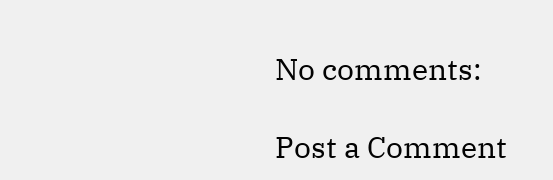No comments:

Post a Comment